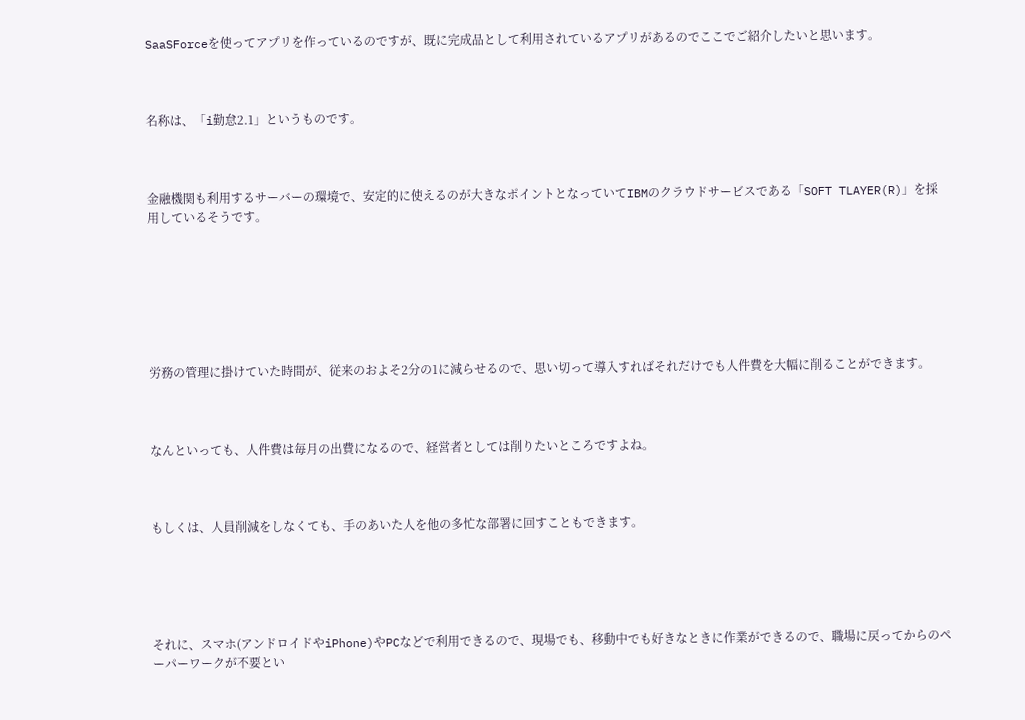SaaSForceを使ってアプリを作っているのですが、既に完成品として利用されているアプリがあるのでここでご紹介したいと思います。



名称は、「i勤怠2.1」というものです。



金融機関も利用するサーバーの環境で、安定的に使えるのが大きなポイントとなっていてIBMのクラウドサービスである「SOFT TLAYER(R)」を採用しているそうです。







労務の管理に掛けていた時間が、従来のおよそ2分の1に減らせるので、思い切って導入すればそれだけでも人件費を大幅に削ることができます。



なんといっても、人件費は毎月の出費になるので、経営者としては削りたいところですよね。



もしくは、人員削減をしなくても、手のあいた人を他の多忙な部署に回すこともできます。





それに、スマホ(アンドロイドやiPhone)やPCなどで利用できるので、現場でも、移動中でも好きなときに作業ができるので、職場に戻ってからのペーパーワークが不要とい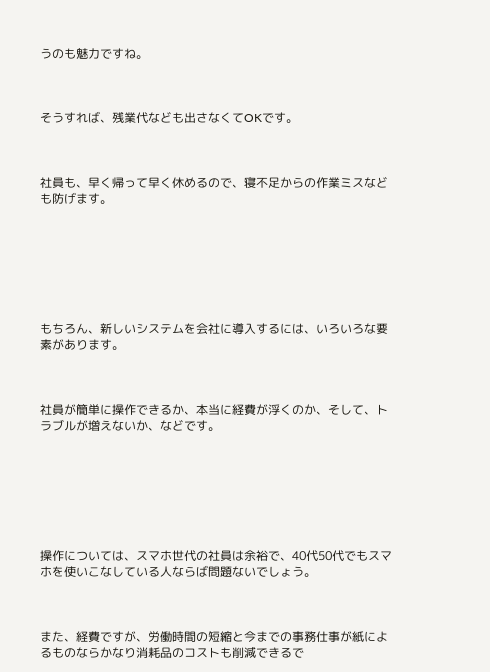うのも魅力ですね。



そうすれば、残業代なども出さなくてOKです。



社員も、早く帰って早く休めるので、寝不足からの作業ミスなども防げます。







もちろん、新しいシステムを会社に導入するには、いろいろな要素があります。



社員が簡単に操作できるか、本当に経費が浮くのか、そして、トラブルが増えないか、などです。







操作については、スマホ世代の社員は余裕で、40代50代でもスマホを使いこなしている人ならば問題ないでしょう。



また、経費ですが、労働時間の短縮と今までの事務仕事が紙によるものならかなり消耗品のコストも削減できるで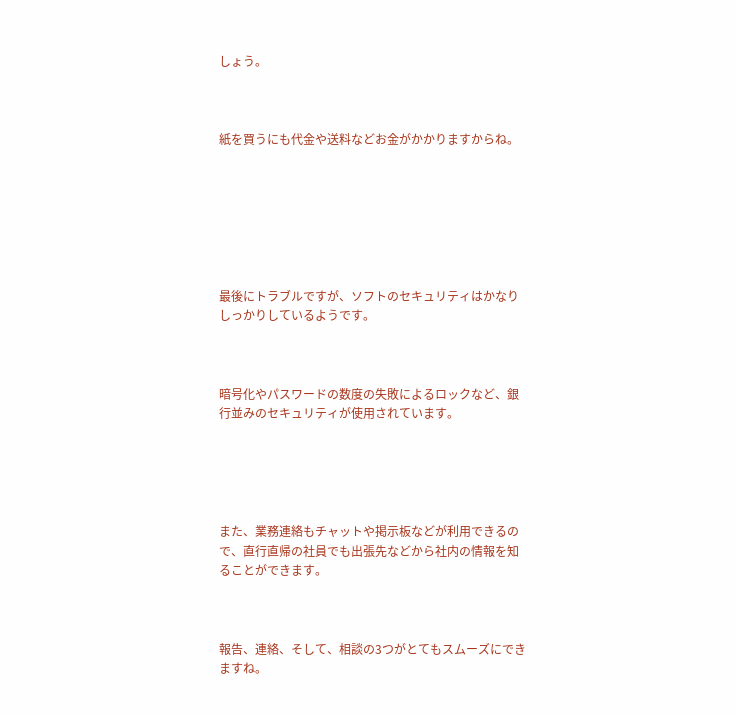しょう。



紙を買うにも代金や送料などお金がかかりますからね。







最後にトラブルですが、ソフトのセキュリティはかなりしっかりしているようです。



暗号化やパスワードの数度の失敗によるロックなど、銀行並みのセキュリティが使用されています。





また、業務連絡もチャットや掲示板などが利用できるので、直行直帰の社員でも出張先などから社内の情報を知ることができます。



報告、連絡、そして、相談の3つがとてもスムーズにできますね。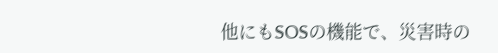他にもSOSの機能で、災害時の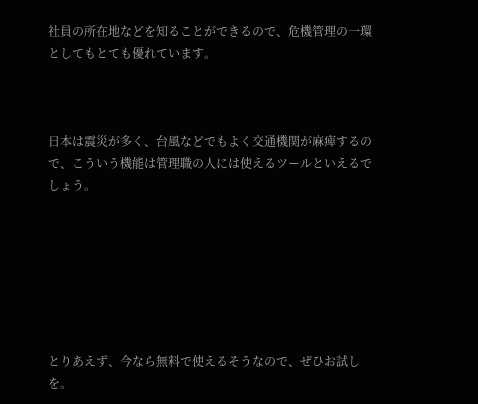社員の所在地などを知ることができるので、危機管理の一環としてもとても優れています。



日本は震災が多く、台風などでもよく交通機関が麻痺するので、こういう機能は管理職の人には使えるツールといえるでしょう。







とりあえず、今なら無料で使えるそうなので、ぜひお試しを。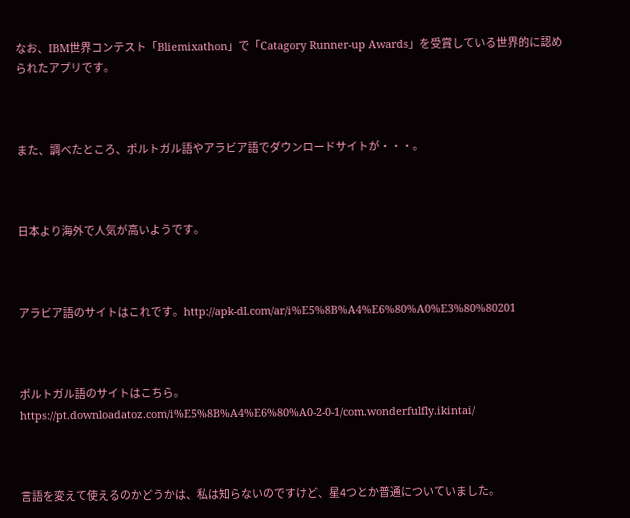なお、IBM世界コンテスト「Bliemixathon」で「Catagory Runner-up Awards」を受賞している世界的に認められたアプリです。



また、調べたところ、ポルトガル語やアラビア語でダウンロードサイトが・・・。



日本より海外で人気が高いようです。



アラビア語のサイトはこれです。http://apk-dl.com/ar/i%E5%8B%A4%E6%80%A0%E3%80%80201



ポルトガル語のサイトはこちら。https://pt.downloadatoz.com/i%E5%8B%A4%E6%80%A0-2-0-1/com.wonderfulfly.ikintai/



言語を変えて使えるのかどうかは、私は知らないのですけど、星4つとか普通についていました。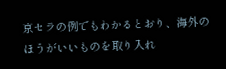京セラの例でもわかるとおり、海外のほうがいいものを取り入れ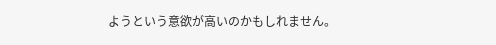ようという意欲が高いのかもしれません。